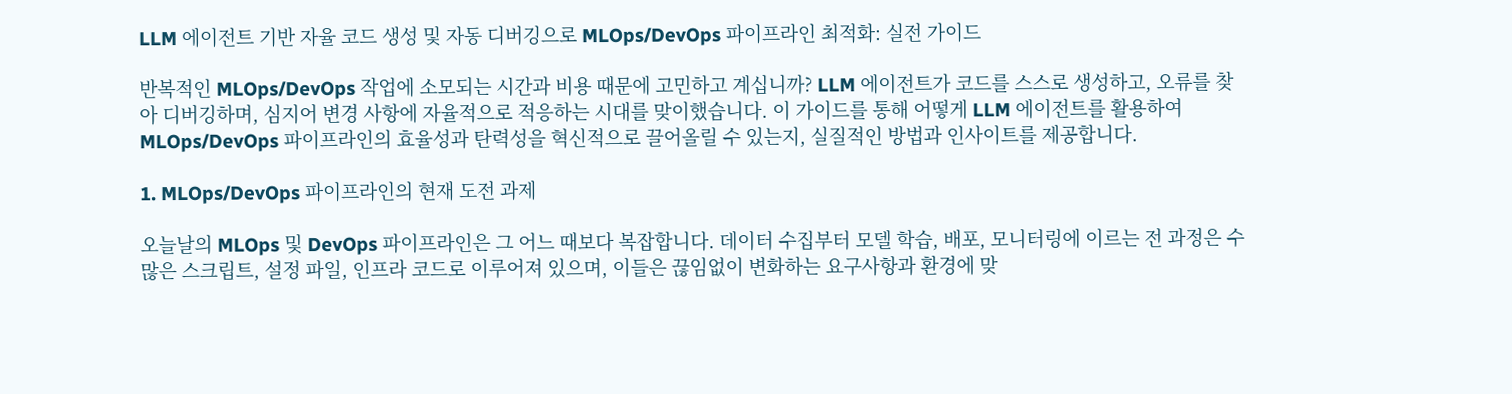LLM 에이전트 기반 자율 코드 생성 및 자동 디버깅으로 MLOps/DevOps 파이프라인 최적화: 실전 가이드

반복적인 MLOps/DevOps 작업에 소모되는 시간과 비용 때문에 고민하고 계십니까? LLM 에이전트가 코드를 스스로 생성하고, 오류를 찾아 디버깅하며, 심지어 변경 사항에 자율적으로 적응하는 시대를 맞이했습니다. 이 가이드를 통해 어떻게 LLM 에이전트를 활용하여 MLOps/DevOps 파이프라인의 효율성과 탄력성을 혁신적으로 끌어올릴 수 있는지, 실질적인 방법과 인사이트를 제공합니다.

1. MLOps/DevOps 파이프라인의 현재 도전 과제

오늘날의 MLOps 및 DevOps 파이프라인은 그 어느 때보다 복잡합니다. 데이터 수집부터 모델 학습, 배포, 모니터링에 이르는 전 과정은 수많은 스크립트, 설정 파일, 인프라 코드로 이루어져 있으며, 이들은 끊임없이 변화하는 요구사항과 환경에 맞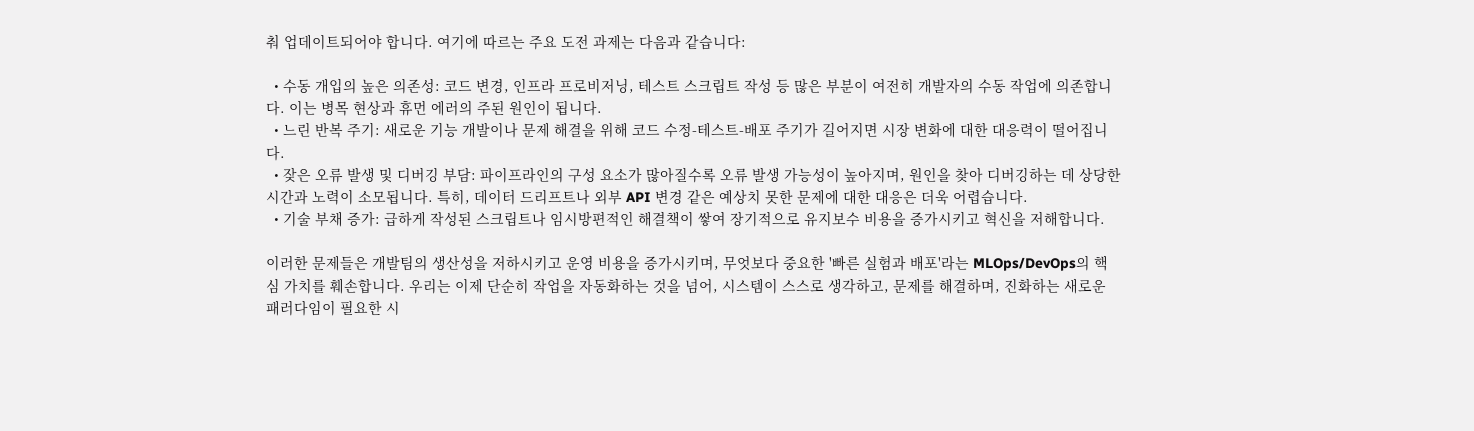춰 업데이트되어야 합니다. 여기에 따르는 주요 도전 과제는 다음과 같습니다:

  • 수동 개입의 높은 의존성: 코드 변경, 인프라 프로비저닝, 테스트 스크립트 작성 등 많은 부분이 여전히 개발자의 수동 작업에 의존합니다. 이는 병목 현상과 휴먼 에러의 주된 원인이 됩니다.
  • 느린 반복 주기: 새로운 기능 개발이나 문제 해결을 위해 코드 수정-테스트-배포 주기가 길어지면 시장 변화에 대한 대응력이 떨어집니다.
  • 잦은 오류 발생 및 디버깅 부담: 파이프라인의 구성 요소가 많아질수록 오류 발생 가능성이 높아지며, 원인을 찾아 디버깅하는 데 상당한 시간과 노력이 소모됩니다. 특히, 데이터 드리프트나 외부 API 변경 같은 예상치 못한 문제에 대한 대응은 더욱 어렵습니다.
  • 기술 부채 증가: 급하게 작성된 스크립트나 임시방편적인 해결책이 쌓여 장기적으로 유지보수 비용을 증가시키고 혁신을 저해합니다.

이러한 문제들은 개발팀의 생산성을 저하시키고 운영 비용을 증가시키며, 무엇보다 중요한 '빠른 실험과 배포'라는 MLOps/DevOps의 핵심 가치를 훼손합니다. 우리는 이제 단순히 작업을 자동화하는 것을 넘어, 시스템이 스스로 생각하고, 문제를 해결하며, 진화하는 새로운 패러다임이 필요한 시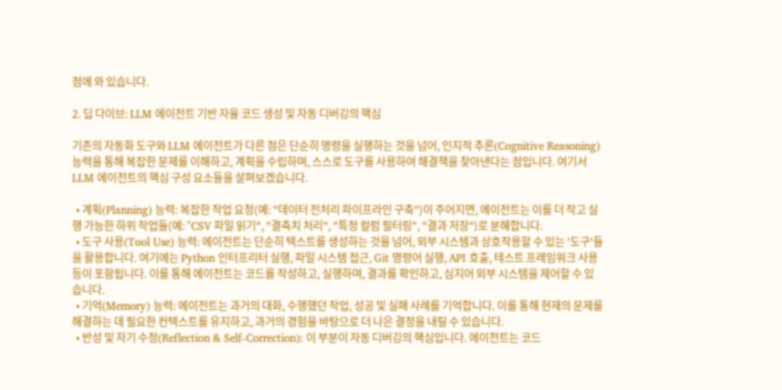점에 와 있습니다.

2. 딥 다이브: LLM 에이전트 기반 자율 코드 생성 및 자동 디버깅의 핵심

기존의 자동화 도구와 LLM 에이전트가 다른 점은 단순히 명령을 실행하는 것을 넘어, 인지적 추론(Cognitive Reasoning) 능력을 통해 복잡한 문제를 이해하고, 계획을 수립하며, 스스로 도구를 사용하여 해결책을 찾아낸다는 점입니다. 여기서 LLM 에이전트의 핵심 구성 요소들을 살펴보겠습니다.

  • 계획(Planning) 능력: 복잡한 작업 요청(예: "데이터 전처리 파이프라인 구축")이 주어지면, 에이전트는 이를 더 작고 실행 가능한 하위 작업들(예: "CSV 파일 읽기", "결측치 처리", "특정 컬럼 필터링", "결과 저장")로 분해합니다.
  • 도구 사용(Tool Use) 능력: 에이전트는 단순히 텍스트를 생성하는 것을 넘어, 외부 시스템과 상호작용할 수 있는 '도구'들을 활용합니다. 여기에는 Python 인터프리터 실행, 파일 시스템 접근, Git 명령어 실행, API 호출, 테스트 프레임워크 사용 등이 포함됩니다. 이를 통해 에이전트는 코드를 작성하고, 실행하며, 결과를 확인하고, 심지어 외부 시스템을 제어할 수 있습니다.
  • 기억(Memory) 능력: 에이전트는 과거의 대화, 수행했던 작업, 성공 및 실패 사례를 기억합니다. 이를 통해 현재의 문제를 해결하는 데 필요한 컨텍스트를 유지하고, 과거의 경험을 바탕으로 더 나은 결정을 내릴 수 있습니다.
  • 반성 및 자기 수정(Reflection & Self-Correction): 이 부분이 자동 디버깅의 핵심입니다. 에이전트는 코드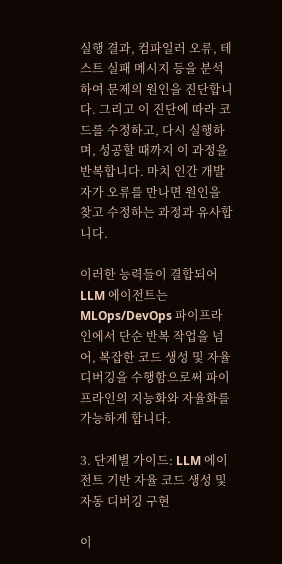실행 결과, 컴파일러 오류, 테스트 실패 메시지 등을 분석하여 문제의 원인을 진단합니다. 그리고 이 진단에 따라 코드를 수정하고, 다시 실행하며, 성공할 때까지 이 과정을 반복합니다. 마치 인간 개발자가 오류를 만나면 원인을 찾고 수정하는 과정과 유사합니다.

이러한 능력들이 결합되어 LLM 에이전트는 MLOps/DevOps 파이프라인에서 단순 반복 작업을 넘어, 복잡한 코드 생성 및 자율 디버깅을 수행함으로써 파이프라인의 지능화와 자율화를 가능하게 합니다.

3. 단계별 가이드: LLM 에이전트 기반 자율 코드 생성 및 자동 디버깅 구현

이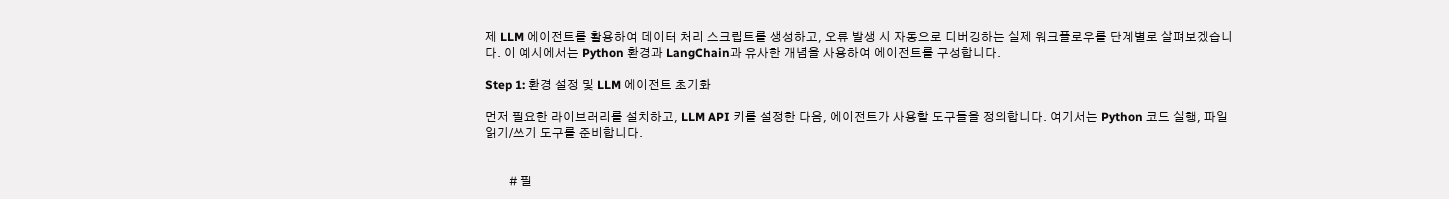제 LLM 에이전트를 활용하여 데이터 처리 스크립트를 생성하고, 오류 발생 시 자동으로 디버깅하는 실제 워크플로우를 단계별로 살펴보겠습니다. 이 예시에서는 Python 환경과 LangChain과 유사한 개념을 사용하여 에이전트를 구성합니다.

Step 1: 환경 설정 및 LLM 에이전트 초기화

먼저 필요한 라이브러리를 설치하고, LLM API 키를 설정한 다음, 에이전트가 사용할 도구들을 정의합니다. 여기서는 Python 코드 실행, 파일 읽기/쓰기 도구를 준비합니다.


        # 필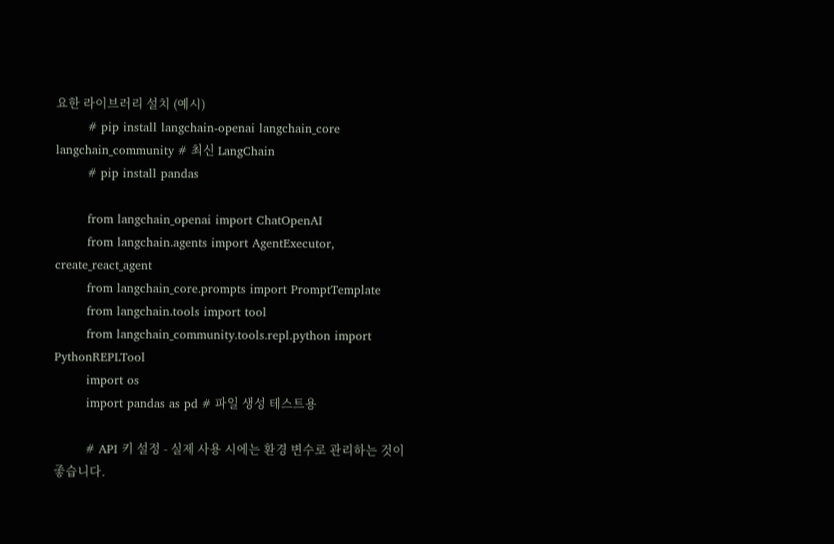요한 라이브러리 설치 (예시)
        # pip install langchain-openai langchain_core langchain_community # 최신 LangChain
        # pip install pandas

        from langchain_openai import ChatOpenAI
        from langchain.agents import AgentExecutor, create_react_agent
        from langchain_core.prompts import PromptTemplate
        from langchain.tools import tool
        from langchain_community.tools.repl.python import PythonREPLTool
        import os
        import pandas as pd # 파일 생성 테스트용

        # API 키 설정 - 실제 사용 시에는 환경 변수로 관리하는 것이 좋습니다.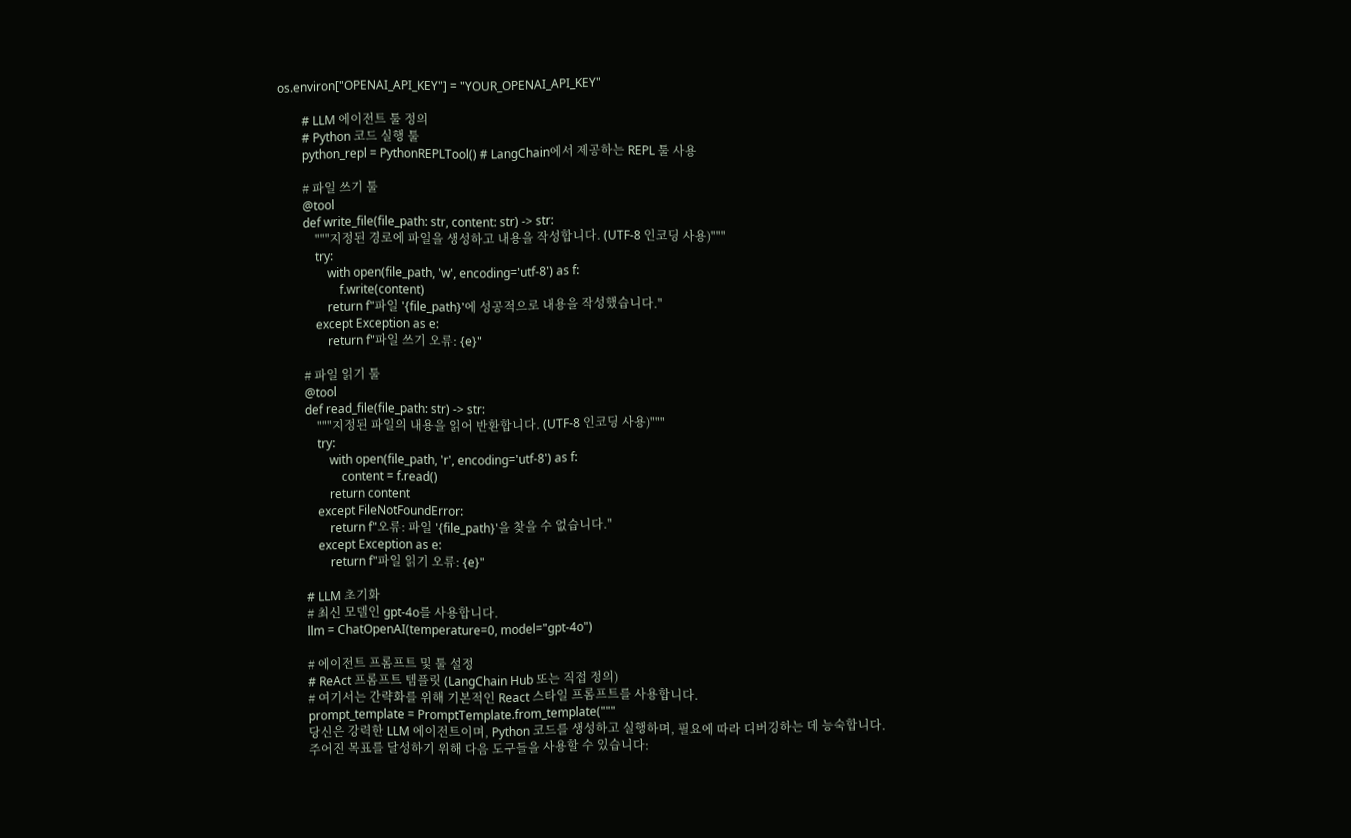os.environ["OPENAI_API_KEY"] = "YOUR_OPENAI_API_KEY"

        # LLM 에이전트 툴 정의
        # Python 코드 실행 툴
        python_repl = PythonREPLTool() # LangChain에서 제공하는 REPL 툴 사용

        # 파일 쓰기 툴
        @tool
        def write_file(file_path: str, content: str) -> str:
            """지정된 경로에 파일을 생성하고 내용을 작성합니다. (UTF-8 인코딩 사용)"""
            try:
                with open(file_path, 'w', encoding='utf-8') as f:
                    f.write(content)
                return f"파일 '{file_path}'에 성공적으로 내용을 작성했습니다."
            except Exception as e:
                return f"파일 쓰기 오류: {e}"

        # 파일 읽기 툴
        @tool
        def read_file(file_path: str) -> str:
            """지정된 파일의 내용을 읽어 반환합니다. (UTF-8 인코딩 사용)"""
            try:
                with open(file_path, 'r', encoding='utf-8') as f:
                    content = f.read()
                return content
            except FileNotFoundError:
                return f"오류: 파일 '{file_path}'을 찾을 수 없습니다."
            except Exception as e:
                return f"파일 읽기 오류: {e}"

        # LLM 초기화
        # 최신 모델인 gpt-4o를 사용합니다.
        llm = ChatOpenAI(temperature=0, model="gpt-4o")

        # 에이전트 프롬프트 및 툴 설정
        # ReAct 프롬프트 템플릿 (LangChain Hub 또는 직접 정의)
        # 여기서는 간략화를 위해 기본적인 React 스타일 프롬프트를 사용합니다.
        prompt_template = PromptTemplate.from_template("""
        당신은 강력한 LLM 에이전트이며, Python 코드를 생성하고 실행하며, 필요에 따라 디버깅하는 데 능숙합니다.
        주어진 목표를 달성하기 위해 다음 도구들을 사용할 수 있습니다: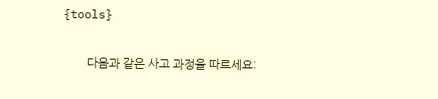{tools}

        다음과 같은 사고 과정을 따르세요: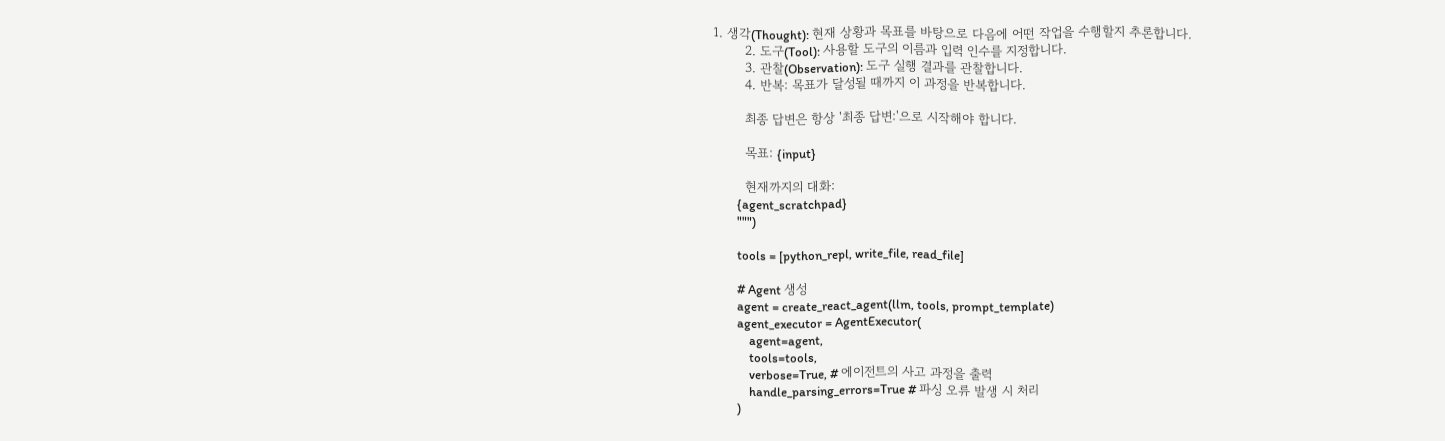1. 생각(Thought): 현재 상황과 목표를 바탕으로 다음에 어떤 작업을 수행할지 추론합니다.
        2. 도구(Tool): 사용할 도구의 이름과 입력 인수를 지정합니다.
        3. 관찰(Observation): 도구 실행 결과를 관찰합니다.
        4. 반복: 목표가 달성될 때까지 이 과정을 반복합니다.

        최종 답변은 항상 '최종 답변:'으로 시작해야 합니다.

        목표: {input}

        현재까지의 대화:
        {agent_scratchpad}
        """)

        tools = [python_repl, write_file, read_file]

        # Agent 생성
        agent = create_react_agent(llm, tools, prompt_template)
        agent_executor = AgentExecutor(
            agent=agent,
            tools=tools,
            verbose=True, # 에이전트의 사고 과정을 출력
            handle_parsing_errors=True # 파싱 오류 발생 시 처리
        )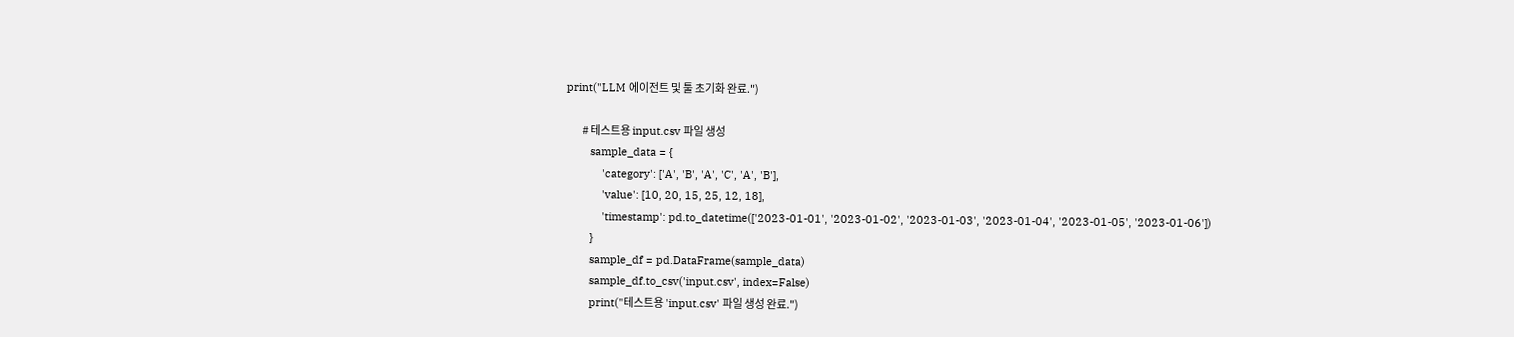print("LLM 에이전트 및 툴 초기화 완료.")

        # 테스트용 input.csv 파일 생성
        sample_data = {
            'category': ['A', 'B', 'A', 'C', 'A', 'B'],
            'value': [10, 20, 15, 25, 12, 18],
            'timestamp': pd.to_datetime(['2023-01-01', '2023-01-02', '2023-01-03', '2023-01-04', '2023-01-05', '2023-01-06'])
        }
        sample_df = pd.DataFrame(sample_data)
        sample_df.to_csv('input.csv', index=False)
        print("테스트용 'input.csv' 파일 생성 완료.")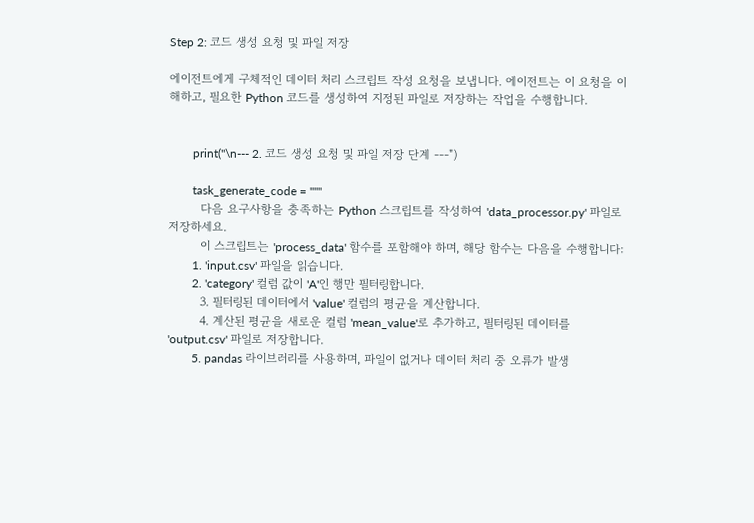Step 2: 코드 생성 요청 및 파일 저장

에이전트에게 구체적인 데이터 처리 스크립트 작성 요청을 보냅니다. 에이전트는 이 요청을 이해하고, 필요한 Python 코드를 생성하여 지정된 파일로 저장하는 작업을 수행합니다.


        print("\n--- 2. 코드 생성 요청 및 파일 저장 단계 ---")

        task_generate_code = """
        다음 요구사항을 충족하는 Python 스크립트를 작성하여 'data_processor.py' 파일로 저장하세요.
        이 스크립트는 'process_data' 함수를 포함해야 하며, 해당 함수는 다음을 수행합니다:
        1. 'input.csv' 파일을 읽습니다.
        2. 'category' 컬럼 값이 'A'인 행만 필터링합니다.
        3. 필터링된 데이터에서 'value' 컬럼의 평균을 계산합니다.
        4. 계산된 평균을 새로운 컬럼 'mean_value'로 추가하고, 필터링된 데이터를 'output.csv' 파일로 저장합니다.
        5. pandas 라이브러리를 사용하며, 파일이 없거나 데이터 처리 중 오류가 발생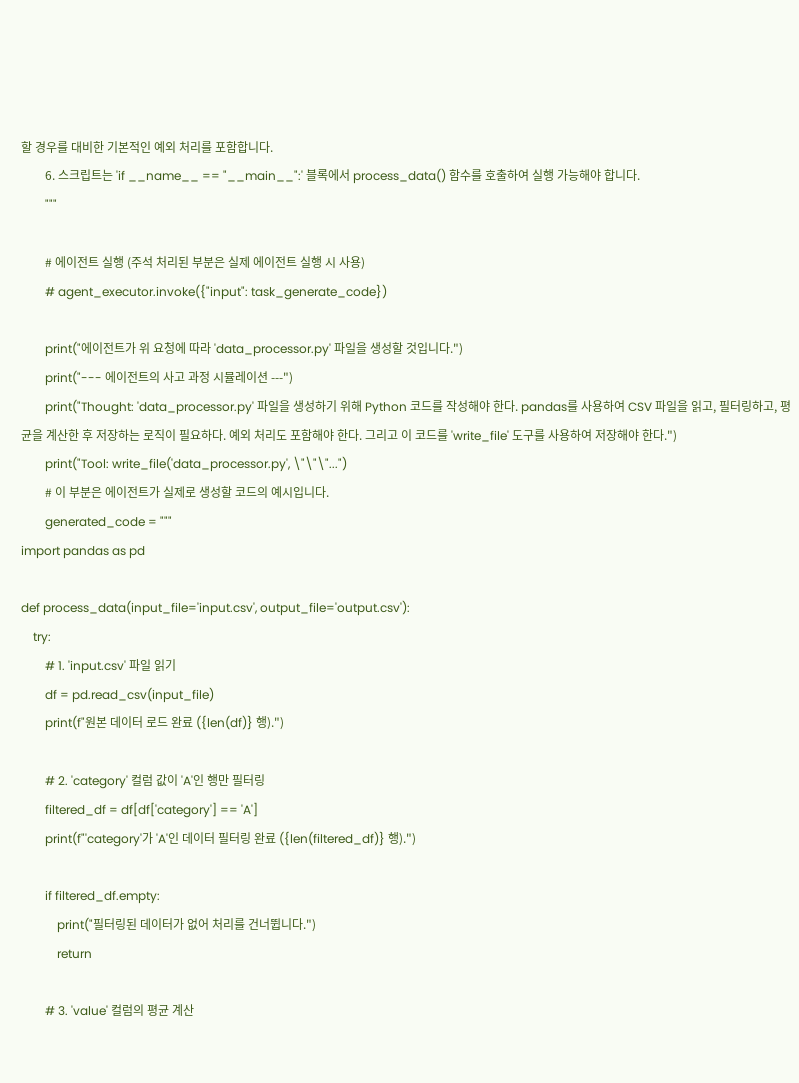할 경우를 대비한 기본적인 예외 처리를 포함합니다.
        6. 스크립트는 'if __name__ == "__main__":' 블록에서 process_data() 함수를 호출하여 실행 가능해야 합니다.
        """

        # 에이전트 실행 (주석 처리된 부분은 실제 에이전트 실행 시 사용)
        # agent_executor.invoke({"input": task_generate_code})

        print("에이전트가 위 요청에 따라 'data_processor.py' 파일을 생성할 것입니다.")
        print("--- 에이전트의 사고 과정 시뮬레이션 ---")
        print("Thought: 'data_processor.py' 파일을 생성하기 위해 Python 코드를 작성해야 한다. pandas를 사용하여 CSV 파일을 읽고, 필터링하고, 평균을 계산한 후 저장하는 로직이 필요하다. 예외 처리도 포함해야 한다. 그리고 이 코드를 'write_file' 도구를 사용하여 저장해야 한다.")
        print("Tool: write_file('data_processor.py', \"\"\"...")
        # 이 부분은 에이전트가 실제로 생성할 코드의 예시입니다.
        generated_code = """
import pandas as pd

def process_data(input_file='input.csv', output_file='output.csv'):
    try:
        # 1. 'input.csv' 파일 읽기
        df = pd.read_csv(input_file)
        print(f"원본 데이터 로드 완료 ({len(df)} 행).")

        # 2. 'category' 컬럼 값이 'A'인 행만 필터링
        filtered_df = df[df['category'] == 'A']
        print(f"'category'가 'A'인 데이터 필터링 완료 ({len(filtered_df)} 행).")

        if filtered_df.empty:
            print("필터링된 데이터가 없어 처리를 건너뜁니다.")
            return

        # 3. 'value' 컬럼의 평균 계산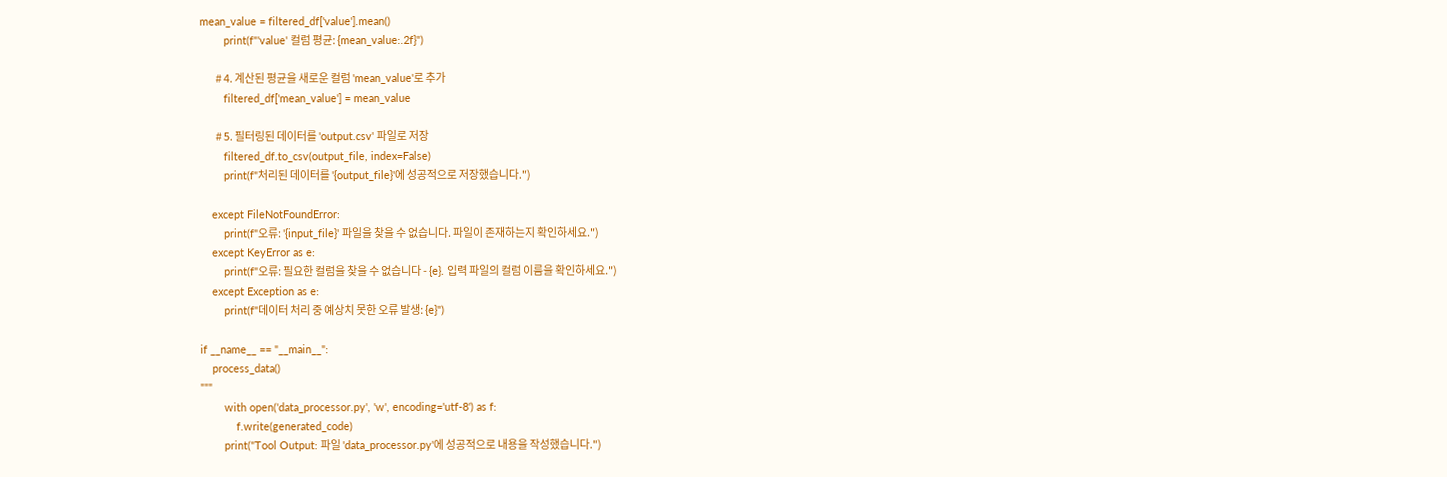mean_value = filtered_df['value'].mean()
        print(f"'value' 컬럼 평균: {mean_value:.2f}")

        # 4. 계산된 평균을 새로운 컬럼 'mean_value'로 추가
        filtered_df['mean_value'] = mean_value

        # 5. 필터링된 데이터를 'output.csv' 파일로 저장
        filtered_df.to_csv(output_file, index=False)
        print(f"처리된 데이터를 '{output_file}'에 성공적으로 저장했습니다.")

    except FileNotFoundError:
        print(f"오류: '{input_file}' 파일을 찾을 수 없습니다. 파일이 존재하는지 확인하세요.")
    except KeyError as e:
        print(f"오류: 필요한 컬럼을 찾을 수 없습니다 - {e}. 입력 파일의 컬럼 이름을 확인하세요.")
    except Exception as e:
        print(f"데이터 처리 중 예상치 못한 오류 발생: {e}")

if __name__ == "__main__":
    process_data()
"""
        with open('data_processor.py', 'w', encoding='utf-8') as f:
            f.write(generated_code)
        print("Tool Output: 파일 'data_processor.py'에 성공적으로 내용을 작성했습니다.")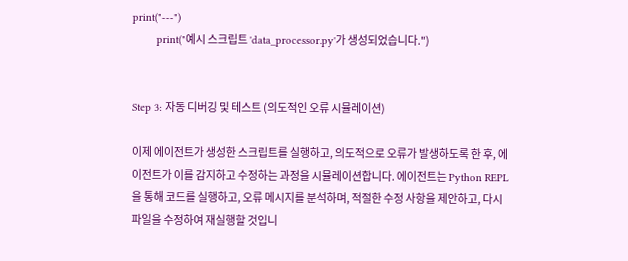print("---")
        print("예시 스크립트 'data_processor.py'가 생성되었습니다.")


Step 3: 자동 디버깅 및 테스트 (의도적인 오류 시뮬레이션)

이제 에이전트가 생성한 스크립트를 실행하고, 의도적으로 오류가 발생하도록 한 후, 에이전트가 이를 감지하고 수정하는 과정을 시뮬레이션합니다. 에이전트는 Python REPL을 통해 코드를 실행하고, 오류 메시지를 분석하며, 적절한 수정 사항을 제안하고, 다시 파일을 수정하여 재실행할 것입니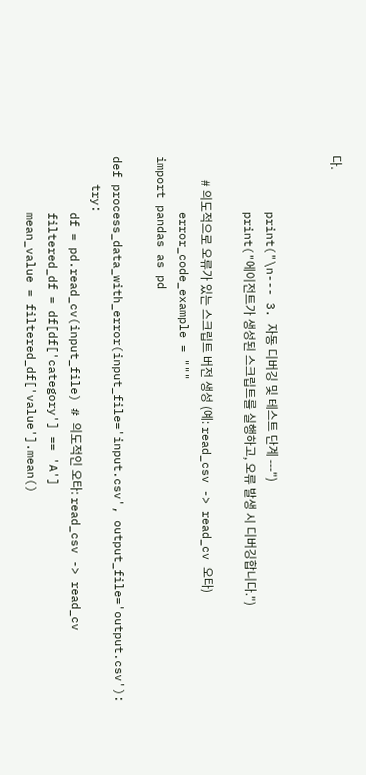다.


        print("\n--- 3. 자동 디버깅 및 테스트 단계 ---")
        print("에이전트가 생성된 스크립트를 실행하고, 오류 발생 시 디버깅합니다.")

        # 의도적으로 오류가 있는 스크립트 버전 생성 (예: read_csv -> read_cv 오타)
        error_code_example = """
import pandas as pd

def process_data_with_error(input_file='input.csv', output_file='output.csv'):
    try:
        df = pd.read_cv(input_file) # 의도적인 오타: read_csv -> read_cv
        filtered_df = df[df['category'] == 'A']
        mean_value = filtered_df['value'].mean()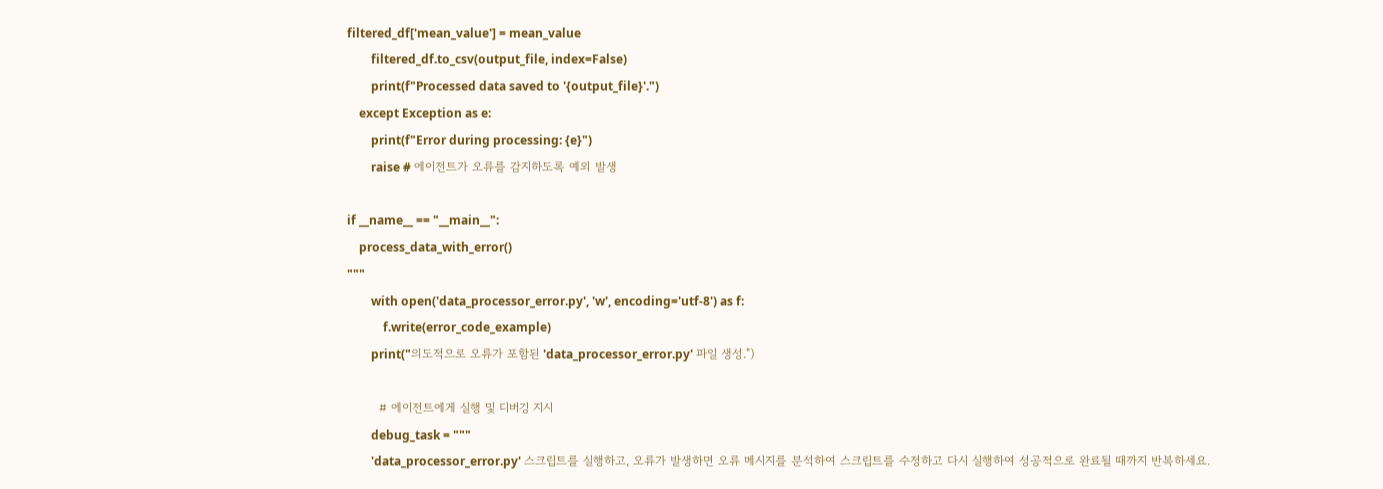filtered_df['mean_value'] = mean_value
        filtered_df.to_csv(output_file, index=False)
        print(f"Processed data saved to '{output_file}'.")
    except Exception as e:
        print(f"Error during processing: {e}")
        raise # 에이전트가 오류를 감지하도록 예외 발생

if __name__ == "__main__":
    process_data_with_error()
"""
        with open('data_processor_error.py', 'w', encoding='utf-8') as f:
            f.write(error_code_example)
        print("의도적으로 오류가 포함된 'data_processor_error.py' 파일 생성.")

        # 에이전트에게 실행 및 디버깅 지시
        debug_task = """
        'data_processor_error.py' 스크립트를 실행하고, 오류가 발생하면 오류 메시지를 분석하여 스크립트를 수정하고 다시 실행하여 성공적으로 완료될 때까지 반복하세요.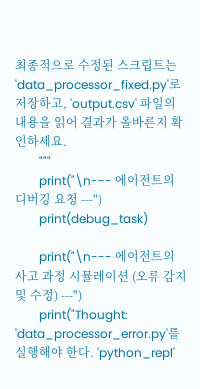최종적으로 수정된 스크립트는 'data_processor_fixed.py'로 저장하고, 'output.csv' 파일의 내용을 읽어 결과가 올바른지 확인하세요.
        """
        print("\n--- 에이전트의 디버깅 요청 ---")
        print(debug_task)

        print("\n--- 에이전트의 사고 과정 시뮬레이션 (오류 감지 및 수정) ---")
        print("Thought: 'data_processor_error.py'를 실행해야 한다. 'python_repl'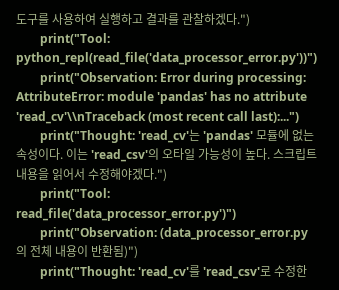도구를 사용하여 실행하고 결과를 관찰하겠다.")
        print("Tool: python_repl(read_file('data_processor_error.py'))")
        print("Observation: Error during processing: AttributeError: module 'pandas' has no attribute 'read_cv'\\nTraceback (most recent call last):...")
        print("Thought: 'read_cv'는 'pandas' 모듈에 없는 속성이다. 이는 'read_csv'의 오타일 가능성이 높다. 스크립트 내용을 읽어서 수정해야겠다.")
        print("Tool: read_file('data_processor_error.py')")
        print("Observation: (data_processor_error.py의 전체 내용이 반환됨)")
        print("Thought: 'read_cv'를 'read_csv'로 수정한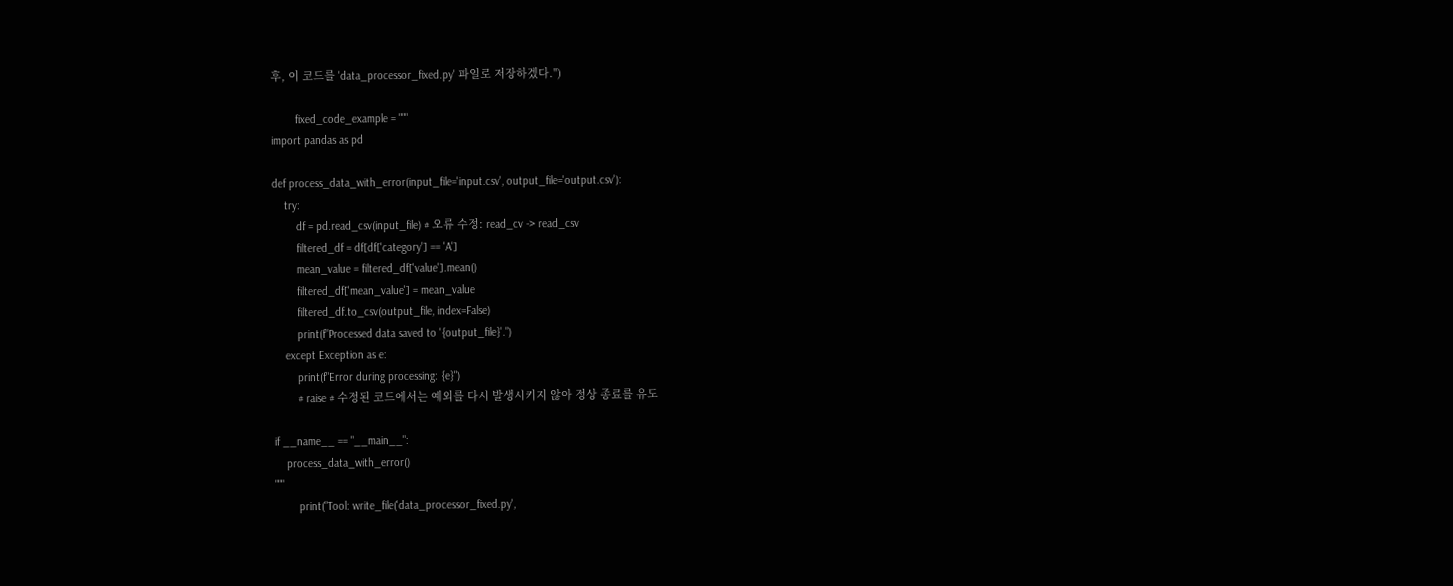후, 이 코드를 'data_processor_fixed.py' 파일로 저장하겠다.")

        fixed_code_example = """
import pandas as pd

def process_data_with_error(input_file='input.csv', output_file='output.csv'):
    try:
        df = pd.read_csv(input_file) # 오류 수정: read_cv -> read_csv
        filtered_df = df[df['category'] == 'A']
        mean_value = filtered_df['value'].mean()
        filtered_df['mean_value'] = mean_value
        filtered_df.to_csv(output_file, index=False)
        print(f"Processed data saved to '{output_file}'.")
    except Exception as e:
        print(f"Error during processing: {e}")
        # raise # 수정된 코드에서는 예외를 다시 발생시키지 않아 정상 종료를 유도

if __name__ == "__main__":
    process_data_with_error()
"""
        print("Tool: write_file('data_processor_fixed.py',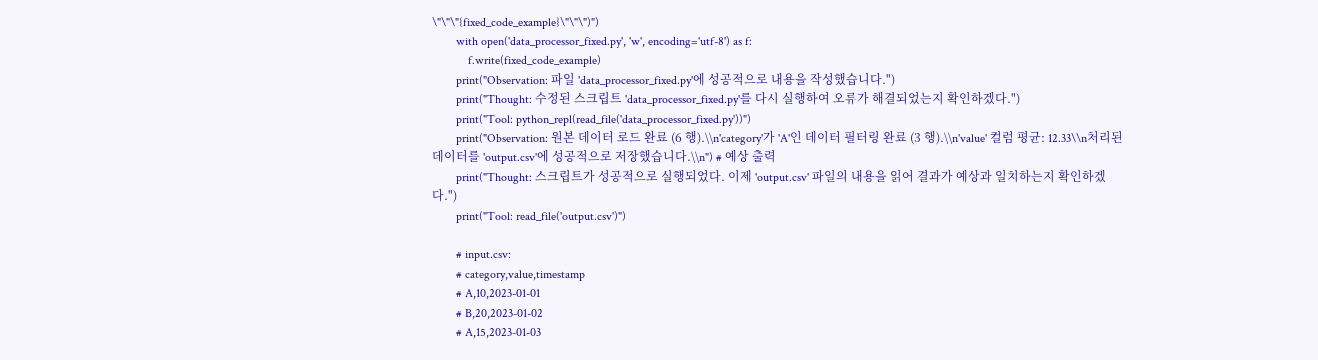\"\"\"{fixed_code_example}\"\"\")")
        with open('data_processor_fixed.py', 'w', encoding='utf-8') as f:
            f.write(fixed_code_example)
        print("Observation: 파일 'data_processor_fixed.py'에 성공적으로 내용을 작성했습니다.")
        print("Thought: 수정된 스크립트 'data_processor_fixed.py'를 다시 실행하여 오류가 해결되었는지 확인하겠다.")
        print("Tool: python_repl(read_file('data_processor_fixed.py'))")
        print("Observation: 원본 데이터 로드 완료 (6 행).\\n'category'가 'A'인 데이터 필터링 완료 (3 행).\\n'value' 컬럼 평균: 12.33\\n처리된 데이터를 'output.csv'에 성공적으로 저장했습니다.\\n") # 예상 출력
        print("Thought: 스크립트가 성공적으로 실행되었다. 이제 'output.csv' 파일의 내용을 읽어 결과가 예상과 일치하는지 확인하겠다.")
        print("Tool: read_file('output.csv')")

        # input.csv:
        # category,value,timestamp
        # A,10,2023-01-01
        # B,20,2023-01-02
        # A,15,2023-01-03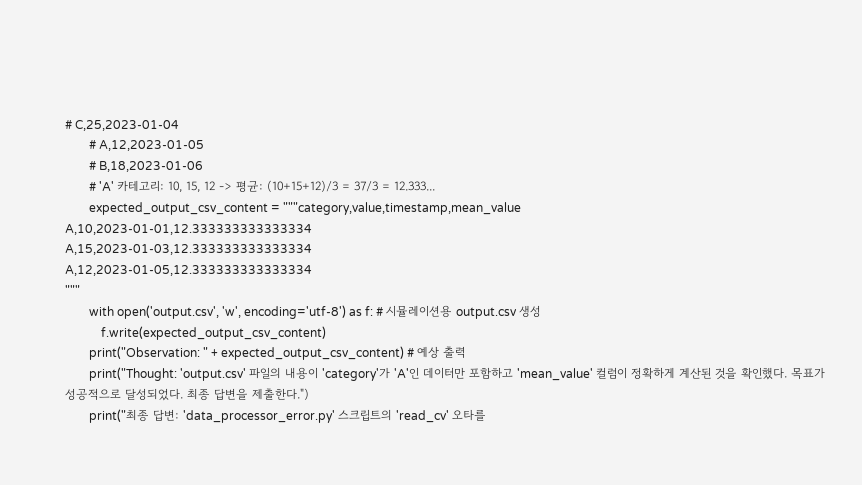# C,25,2023-01-04
        # A,12,2023-01-05
        # B,18,2023-01-06
        # 'A' 카테고리: 10, 15, 12 -> 평균: (10+15+12)/3 = 37/3 = 12.333...
        expected_output_csv_content = """category,value,timestamp,mean_value
A,10,2023-01-01,12.333333333333334
A,15,2023-01-03,12.333333333333334
A,12,2023-01-05,12.333333333333334
"""
        with open('output.csv', 'w', encoding='utf-8') as f: # 시뮬레이션용 output.csv 생성
            f.write(expected_output_csv_content)
        print("Observation: " + expected_output_csv_content) # 예상 출력
        print("Thought: 'output.csv' 파일의 내용이 'category'가 'A'인 데이터만 포함하고 'mean_value' 컬럼이 정확하게 계산된 것을 확인했다. 목표가 성공적으로 달성되었다. 최종 답변을 제출한다.")
        print("최종 답변: 'data_processor_error.py' 스크립트의 'read_cv' 오타를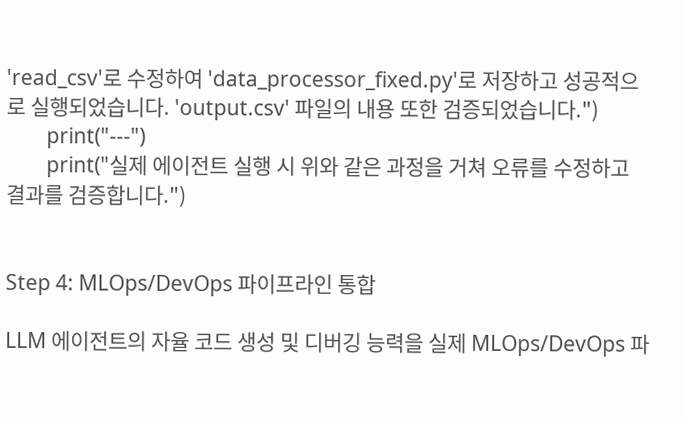'read_csv'로 수정하여 'data_processor_fixed.py'로 저장하고 성공적으로 실행되었습니다. 'output.csv' 파일의 내용 또한 검증되었습니다.")
        print("---")
        print("실제 에이전트 실행 시 위와 같은 과정을 거쳐 오류를 수정하고 결과를 검증합니다.")


Step 4: MLOps/DevOps 파이프라인 통합

LLM 에이전트의 자율 코드 생성 및 디버깅 능력을 실제 MLOps/DevOps 파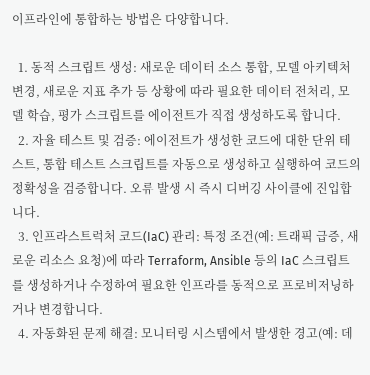이프라인에 통합하는 방법은 다양합니다.

  1. 동적 스크립트 생성: 새로운 데이터 소스 통합, 모델 아키텍처 변경, 새로운 지표 추가 등 상황에 따라 필요한 데이터 전처리, 모델 학습, 평가 스크립트를 에이전트가 직접 생성하도록 합니다.
  2. 자율 테스트 및 검증: 에이전트가 생성한 코드에 대한 단위 테스트, 통합 테스트 스크립트를 자동으로 생성하고 실행하여 코드의 정확성을 검증합니다. 오류 발생 시 즉시 디버깅 사이클에 진입합니다.
  3. 인프라스트럭처 코드(IaC) 관리: 특정 조건(예: 트래픽 급증, 새로운 리소스 요청)에 따라 Terraform, Ansible 등의 IaC 스크립트를 생성하거나 수정하여 필요한 인프라를 동적으로 프로비저닝하거나 변경합니다.
  4. 자동화된 문제 해결: 모니터링 시스템에서 발생한 경고(예: 데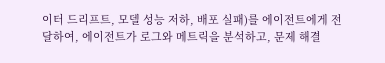이터 드리프트, 모델 성능 저하, 배포 실패)를 에이전트에게 전달하여, 에이전트가 로그와 메트릭을 분석하고, 문제 해결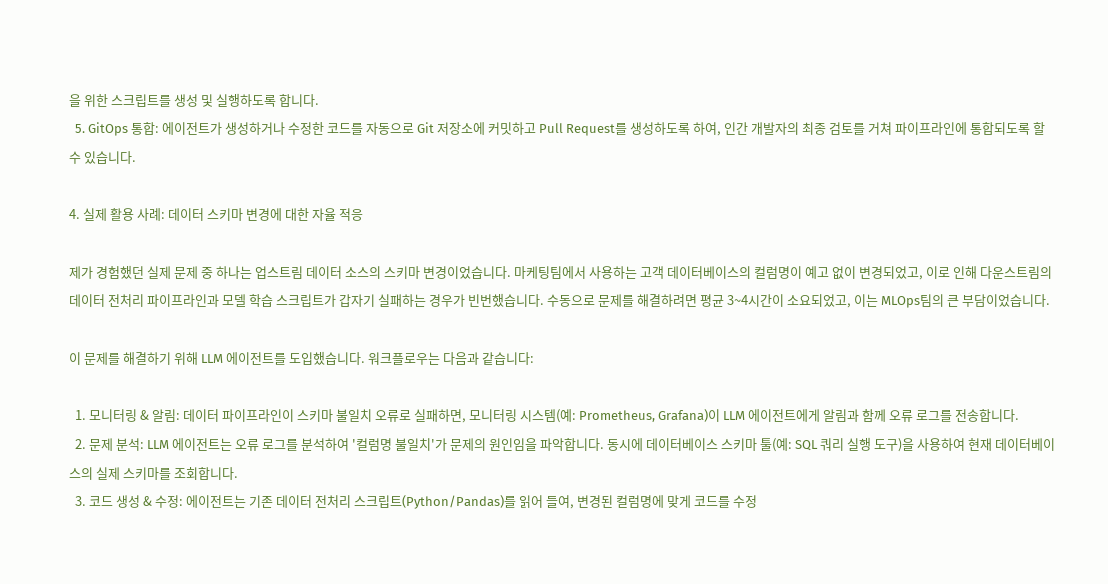을 위한 스크립트를 생성 및 실행하도록 합니다.
  5. GitOps 통합: 에이전트가 생성하거나 수정한 코드를 자동으로 Git 저장소에 커밋하고 Pull Request를 생성하도록 하여, 인간 개발자의 최종 검토를 거쳐 파이프라인에 통합되도록 할 수 있습니다.

4. 실제 활용 사례: 데이터 스키마 변경에 대한 자율 적응

제가 경험했던 실제 문제 중 하나는 업스트림 데이터 소스의 스키마 변경이었습니다. 마케팅팀에서 사용하는 고객 데이터베이스의 컬럼명이 예고 없이 변경되었고, 이로 인해 다운스트림의 데이터 전처리 파이프라인과 모델 학습 스크립트가 갑자기 실패하는 경우가 빈번했습니다. 수동으로 문제를 해결하려면 평균 3~4시간이 소요되었고, 이는 MLOps팀의 큰 부담이었습니다.

이 문제를 해결하기 위해 LLM 에이전트를 도입했습니다. 워크플로우는 다음과 같습니다:

  1. 모니터링 & 알림: 데이터 파이프라인이 스키마 불일치 오류로 실패하면, 모니터링 시스템(예: Prometheus, Grafana)이 LLM 에이전트에게 알림과 함께 오류 로그를 전송합니다.
  2. 문제 분석: LLM 에이전트는 오류 로그를 분석하여 '컬럼명 불일치'가 문제의 원인임을 파악합니다. 동시에 데이터베이스 스키마 툴(예: SQL 쿼리 실행 도구)을 사용하여 현재 데이터베이스의 실제 스키마를 조회합니다.
  3. 코드 생성 & 수정: 에이전트는 기존 데이터 전처리 스크립트(Python/Pandas)를 읽어 들여, 변경된 컬럼명에 맞게 코드를 수정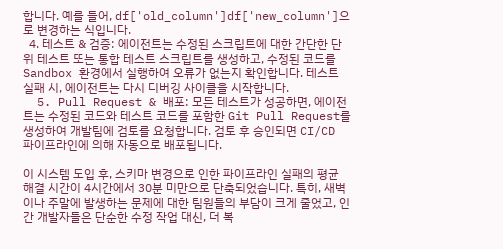합니다. 예를 들어, df['old_column']df['new_column']으로 변경하는 식입니다.
  4. 테스트 & 검증: 에이전트는 수정된 스크립트에 대한 간단한 단위 테스트 또는 통합 테스트 스크립트를 생성하고, 수정된 코드를 Sandbox 환경에서 실행하여 오류가 없는지 확인합니다. 테스트 실패 시, 에이전트는 다시 디버깅 사이클을 시작합니다.
  5. Pull Request & 배포: 모든 테스트가 성공하면, 에이전트는 수정된 코드와 테스트 코드를 포함한 Git Pull Request를 생성하여 개발팀에 검토를 요청합니다. 검토 후 승인되면 CI/CD 파이프라인에 의해 자동으로 배포됩니다.

이 시스템 도입 후, 스키마 변경으로 인한 파이프라인 실패의 평균 해결 시간이 4시간에서 30분 미만으로 단축되었습니다. 특히, 새벽이나 주말에 발생하는 문제에 대한 팀원들의 부담이 크게 줄었고, 인간 개발자들은 단순한 수정 작업 대신, 더 복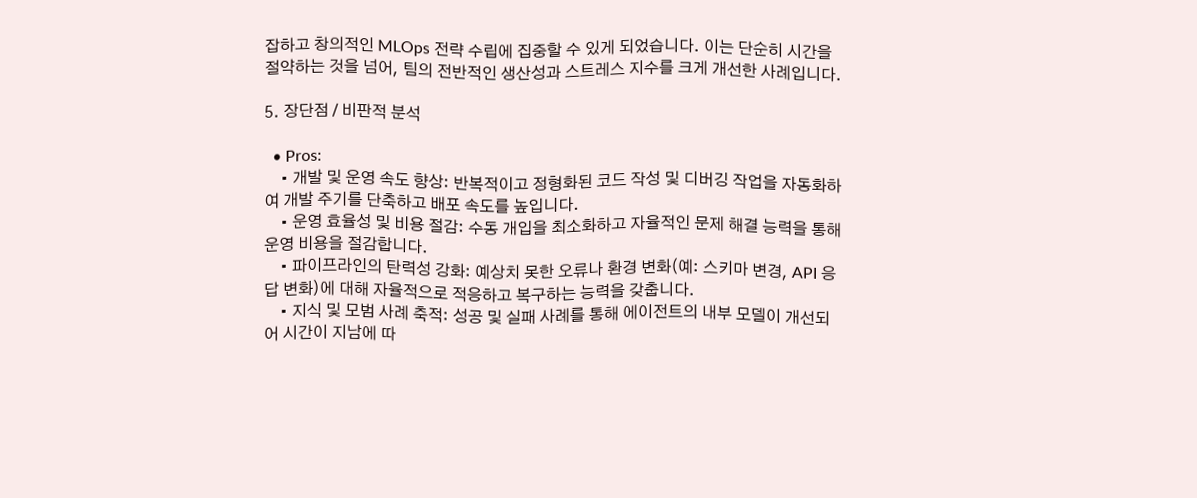잡하고 창의적인 MLOps 전략 수립에 집중할 수 있게 되었습니다. 이는 단순히 시간을 절약하는 것을 넘어, 팀의 전반적인 생산성과 스트레스 지수를 크게 개선한 사례입니다.

5. 장단점 / 비판적 분석

  • Pros:
    • 개발 및 운영 속도 향상: 반복적이고 정형화된 코드 작성 및 디버깅 작업을 자동화하여 개발 주기를 단축하고 배포 속도를 높입니다.
    • 운영 효율성 및 비용 절감: 수동 개입을 최소화하고 자율적인 문제 해결 능력을 통해 운영 비용을 절감합니다.
    • 파이프라인의 탄력성 강화: 예상치 못한 오류나 환경 변화(예: 스키마 변경, API 응답 변화)에 대해 자율적으로 적응하고 복구하는 능력을 갖춥니다.
    • 지식 및 모범 사례 축적: 성공 및 실패 사례를 통해 에이전트의 내부 모델이 개선되어 시간이 지남에 따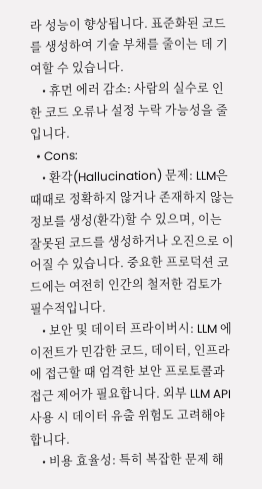라 성능이 향상됩니다. 표준화된 코드를 생성하여 기술 부채를 줄이는 데 기여할 수 있습니다.
    • 휴먼 에러 감소: 사람의 실수로 인한 코드 오류나 설정 누락 가능성을 줄입니다.
  • Cons:
    • 환각(Hallucination) 문제: LLM은 때때로 정확하지 않거나 존재하지 않는 정보를 생성(환각)할 수 있으며, 이는 잘못된 코드를 생성하거나 오진으로 이어질 수 있습니다. 중요한 프로덕션 코드에는 여전히 인간의 철저한 검토가 필수적입니다.
    • 보안 및 데이터 프라이버시: LLM 에이전트가 민감한 코드, 데이터, 인프라에 접근할 때 엄격한 보안 프로토콜과 접근 제어가 필요합니다. 외부 LLM API 사용 시 데이터 유출 위험도 고려해야 합니다.
    • 비용 효율성: 특히 복잡한 문제 해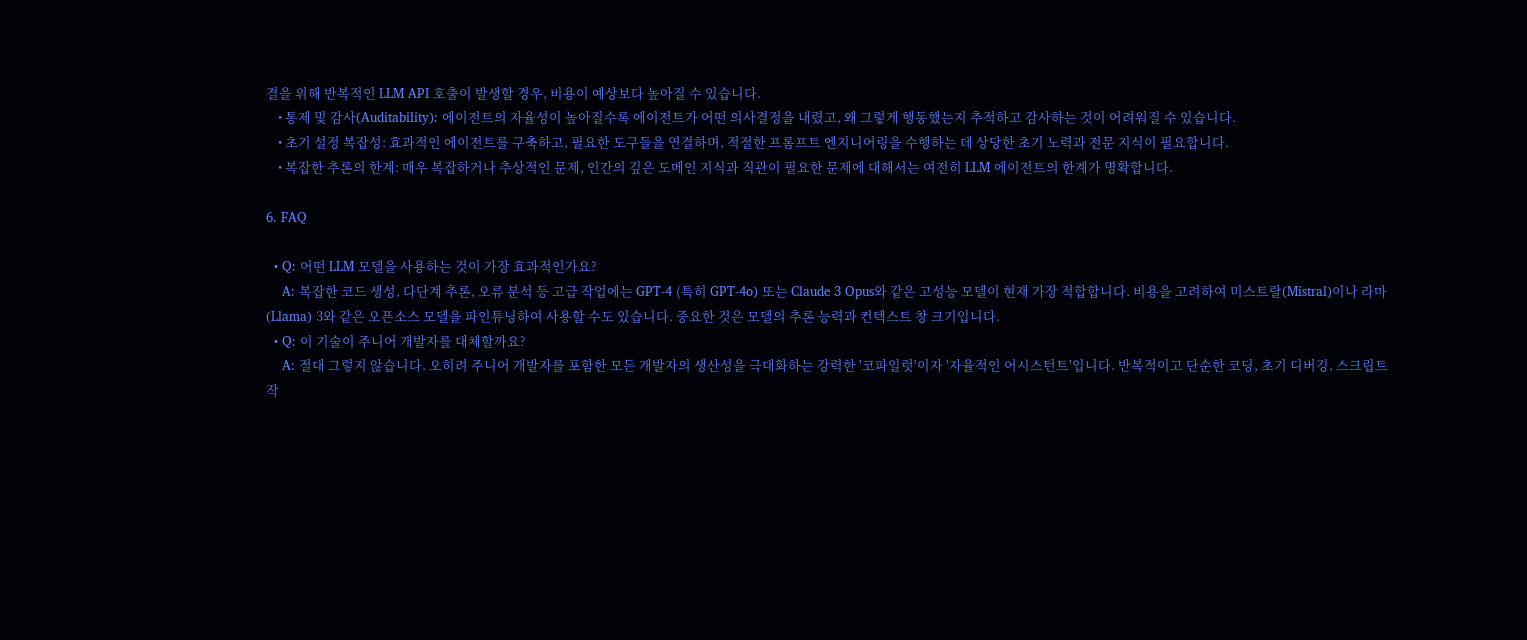결을 위해 반복적인 LLM API 호출이 발생할 경우, 비용이 예상보다 높아질 수 있습니다.
    • 통제 및 감사(Auditability): 에이전트의 자율성이 높아질수록 에이전트가 어떤 의사결정을 내렸고, 왜 그렇게 행동했는지 추적하고 감사하는 것이 어려워질 수 있습니다.
    • 초기 설정 복잡성: 효과적인 에이전트를 구축하고, 필요한 도구들을 연결하며, 적절한 프롬프트 엔지니어링을 수행하는 데 상당한 초기 노력과 전문 지식이 필요합니다.
    • 복잡한 추론의 한계: 매우 복잡하거나 추상적인 문제, 인간의 깊은 도메인 지식과 직관이 필요한 문제에 대해서는 여전히 LLM 에이전트의 한계가 명확합니다.

6. FAQ

  • Q: 어떤 LLM 모델을 사용하는 것이 가장 효과적인가요?
    A: 복잡한 코드 생성, 다단계 추론, 오류 분석 등 고급 작업에는 GPT-4 (특히 GPT-4o) 또는 Claude 3 Opus와 같은 고성능 모델이 현재 가장 적합합니다. 비용을 고려하여 미스트랄(Mistral)이나 라마(Llama) 3와 같은 오픈소스 모델을 파인튜닝하여 사용할 수도 있습니다. 중요한 것은 모델의 추론 능력과 컨텍스트 창 크기입니다.
  • Q: 이 기술이 주니어 개발자를 대체할까요?
    A: 절대 그렇지 않습니다. 오히려 주니어 개발자를 포함한 모든 개발자의 생산성을 극대화하는 강력한 '코파일럿'이자 '자율적인 어시스턴트'입니다. 반복적이고 단순한 코딩, 초기 디버깅, 스크립트 작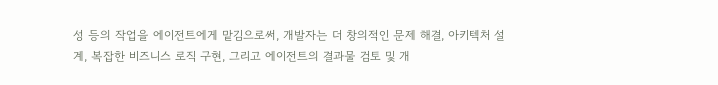성 등의 작업을 에이전트에게 맡김으로써, 개발자는 더 창의적인 문제 해결, 아키텍처 설계, 복잡한 비즈니스 로직 구현, 그리고 에이전트의 결과물 검토 및 개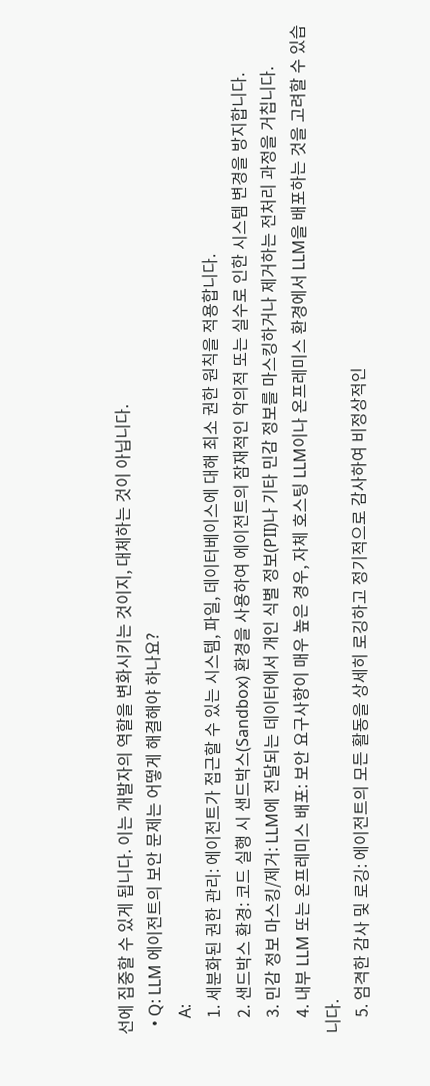선에 집중할 수 있게 됩니다. 이는 개발자의 역할을 변화시키는 것이지, 대체하는 것이 아닙니다.
  • Q: LLM 에이전트의 보안 문제는 어떻게 해결해야 하나요?
    A:
    1. 세분화된 권한 관리: 에이전트가 접근할 수 있는 시스템, 파일, 데이터베이스에 대해 최소 권한 원칙을 적용합니다.
    2. 샌드박스 환경: 코드 실행 시 샌드박스(Sandbox) 환경을 사용하여 에이전트의 잠재적인 악의적 또는 실수로 인한 시스템 변경을 방지합니다.
    3. 민감 정보 마스킹/제거: LLM에 전달되는 데이터에서 개인 식별 정보(PII)나 기타 민감 정보를 마스킹하거나 제거하는 전처리 과정을 거칩니다.
    4. 내부 LLM 또는 온프레미스 배포: 보안 요구사항이 매우 높은 경우, 자체 호스팅 LLM이나 온프레미스 환경에서 LLM을 배포하는 것을 고려할 수 있습니다.
    5. 엄격한 감사 및 로깅: 에이전트의 모든 활동을 상세히 로깅하고 정기적으로 감사하여 비정상적인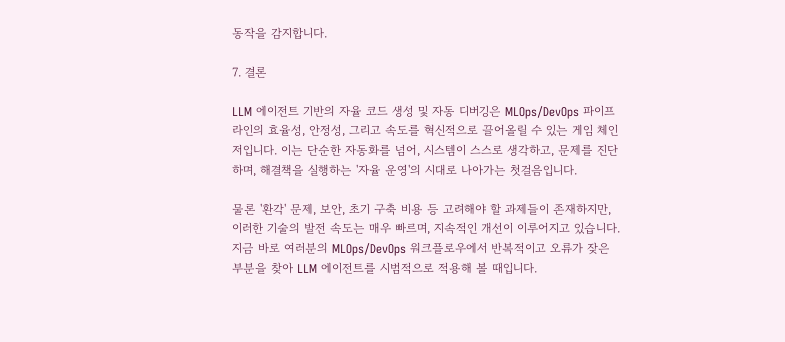동작을 감지합니다.

7. 결론

LLM 에이전트 기반의 자율 코드 생성 및 자동 디버깅은 MLOps/DevOps 파이프라인의 효율성, 안정성, 그리고 속도를 혁신적으로 끌어올릴 수 있는 게임 체인저입니다. 이는 단순한 자동화를 넘어, 시스템이 스스로 생각하고, 문제를 진단하며, 해결책을 실행하는 '자율 운영'의 시대로 나아가는 첫걸음입니다.

물론 '환각' 문제, 보안, 초기 구축 비용 등 고려해야 할 과제들이 존재하지만, 이러한 기술의 발전 속도는 매우 빠르며, 지속적인 개선이 이루어지고 있습니다. 지금 바로 여러분의 MLOps/DevOps 워크플로우에서 반복적이고 오류가 잦은 부분을 찾아 LLM 에이전트를 시범적으로 적용해 볼 때입니다.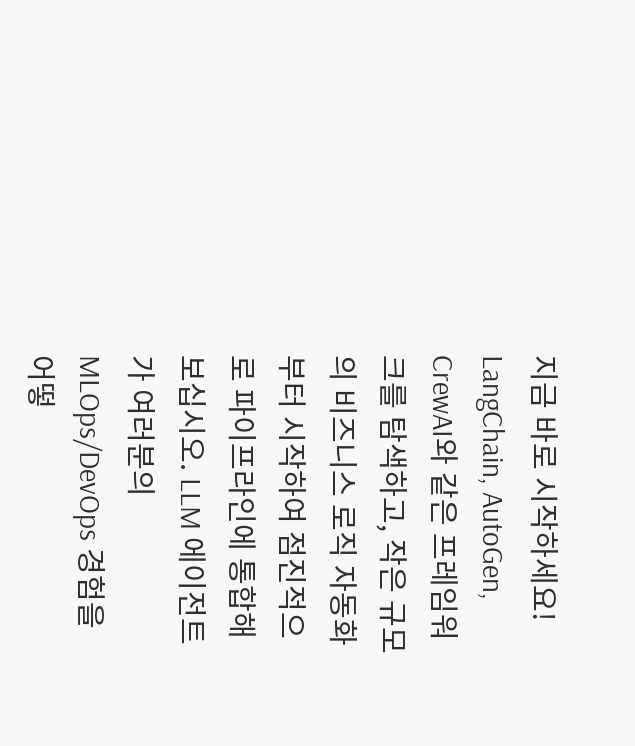지금 바로 시작하세요! LangChain, AutoGen, CrewAI와 같은 프레임워크를 탐색하고, 작은 규모의 비즈니스 로직 자동화부터 시작하여 점진적으로 파이프라인에 통합해 보십시오. LLM 에이전트가 여러분의 MLOps/DevOps 경험을 어떻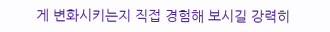게 변화시키는지 직접 경험해 보시길 강력히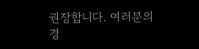권장합니다. 여러분의 경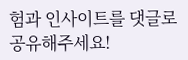험과 인사이트를 댓글로 공유해주세요!